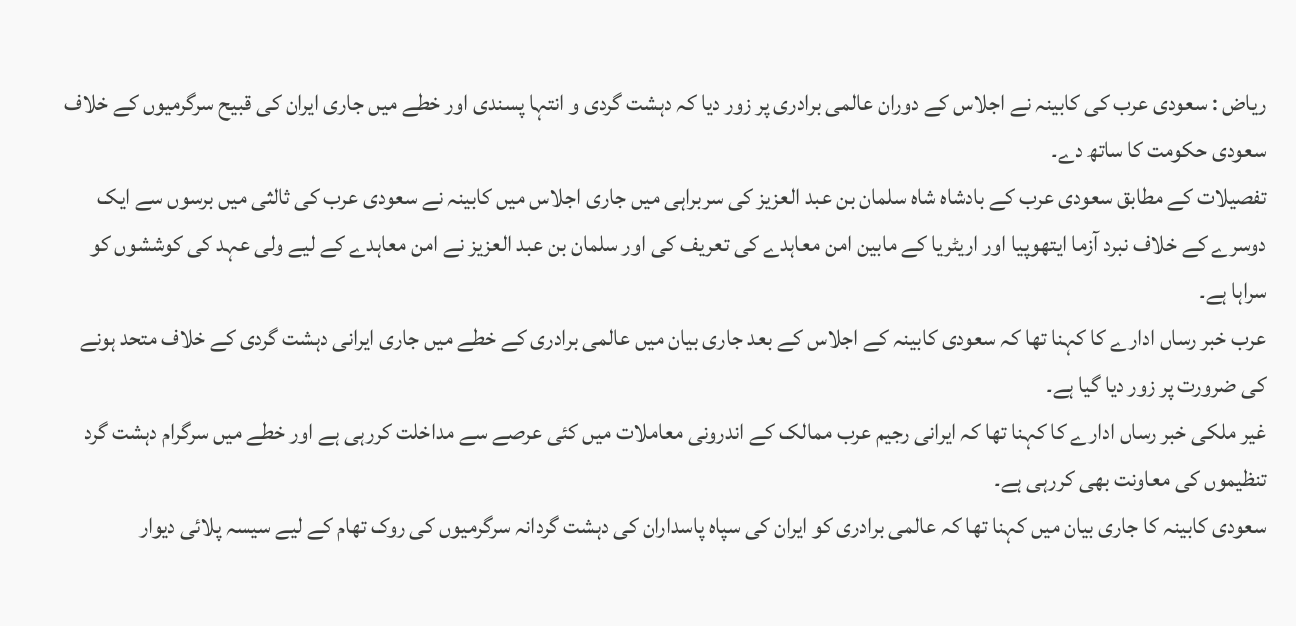ریاض : سعودی عرب کی کابینہ نے اجلاس کے دوران عالمی برادری پر زور دیا کہ دہشت گردی و انتہا پسندی اور خطے میں جاری ایران کی قبیح سرگرمیوں کے خلاف سعودی حکومت کا ساتھ دے۔
تفصیلات کے مطابق سعودی عرب کے بادشاہ شاہ سلمان بن عبد العزیز کی سربراہی میں جاری اجلاس میں کابینہ نے سعودی عرب کی ثالثی میں برسوں سے ایک دوسرے کے خلاف نبرد آزما ایتھوپیا اور اریٹریا کے مابین امن معاہدے کی تعریف کی اور سلمان بن عبد العزیز نے امن معاہدے کے لیے ولی عہد کی کوششوں کو سراہا ہے۔
عرب خبر رساں ادارے کا کہنا تھا کہ سعودی کابینہ کے اجلاس کے بعد جاری بیان میں عالمی برادری کے خطے میں جاری ایرانی دہشت گردی کے خلاف متحد ہونے کی ضرورت پر زور دیا گیا ہے۔
غیر ملکی خبر رساں ادارے کا کہنا تھا کہ ایرانی رجیم عرب ممالک کے اندرونی معاملات میں کئی عرصے سے مداخلت کررہی ہے اور خطے میں سرگرام دہشت گرد تنظیموں کی معاونت بھی کررہی ہے۔
سعودی کابینہ کا جاری بیان میں کہنا تھا کہ عالمی برادری کو ایران کی سپاہ پاسداران کی دہشت گردانہ سرگرمیوں کی روک تھام کے لیے سیسہ پلائی دیوار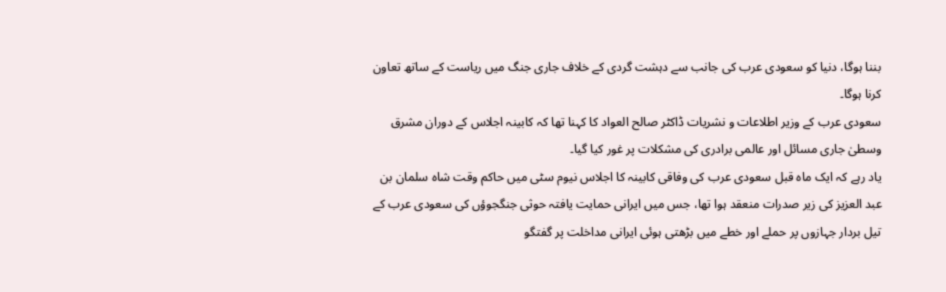بننا ہوگا، دنیا کو سعودی عرب کی جانب سے دہشت گردی کے خلاف جاری جنگ میں ریاست کے ساتھ تعاون کرنا ہوگا۔
سعودی عرب کے وزیر اطلاعات و نشریات ڈاکٹر صالح العواد کا کہنا تھا کہ کابینہ اجلاس کے دوران مشرق وسطیٰ جاری مسائل اور عالمی برادری کی مشکلات پر غور کیا گیا۔
یاد رہے کہ ایک ماہ قبل سعودی عرب کی وفاقی کابینہ کا اجلاس نیوم سٹی میں حاکم وقت شاہ سلمان بن عبد العزیز کی زیر صدرات منعقد ہوا تھا، جس میں ایرانی حمایت یافتہ حوثی جنگجوؤں کی سعودی عرب کے تیل بردار جہازوں پر حملے اور خطے میں بڑھتی ہوئی ایرانی مداخلت پر گفتگو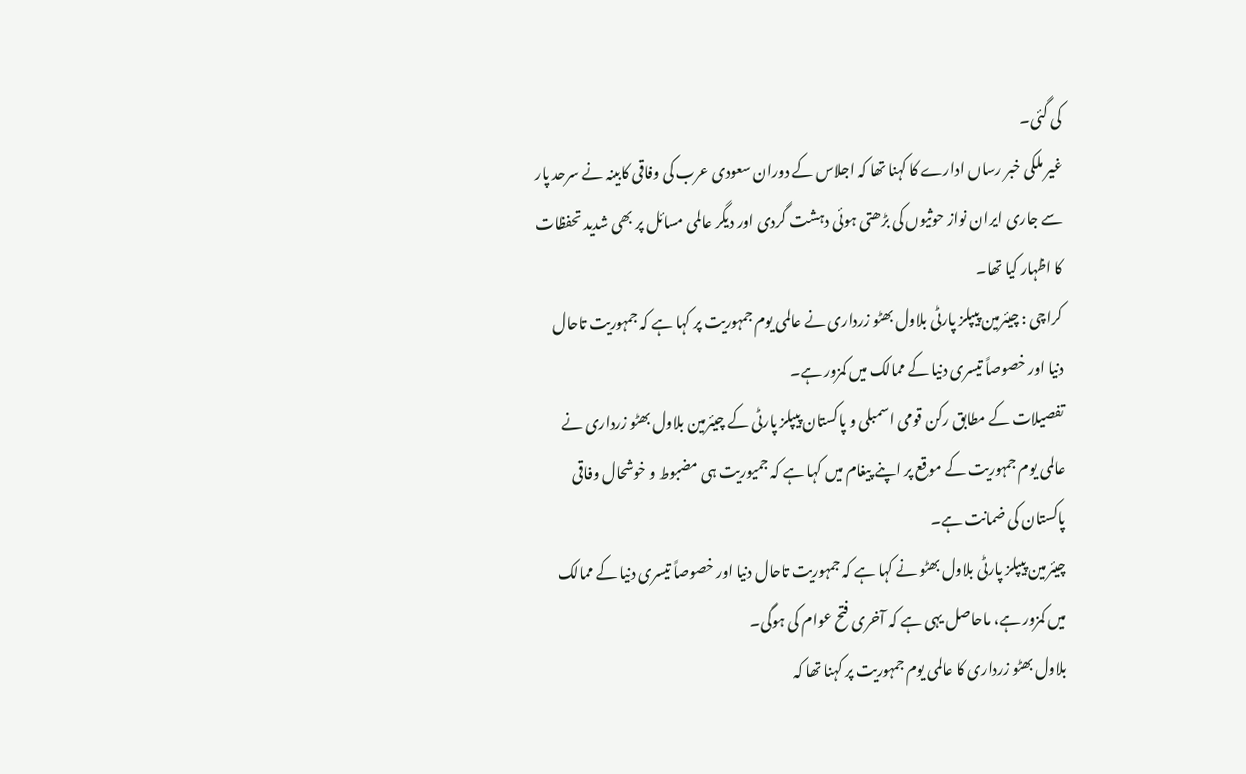کی گئی۔
غیر ملکی خبر رساں ادارے کا کہنا تھا کہ اجلاس کے دوران سعودی عرب کی وفاقی کابینہ نے سرحد پار سے جاری ایران نواز حوثیوں کی بڑھتی ہوئی دہشت گردی اور دیگر عالمی مسائل پر بھی شدید تحفظات کا اظہار کیا تھا۔
کراچی : چیئرمین پیپلز پارٹی بلاول بھٹو زرداری نے عالمی یوم جمہوریت پر کہا ہے کہ جمہوریت تاحال دنیا اور خصوصاً تیسری دنیا کے ممالک میں کمزور ہے۔
تفصیلات کے مطابق رکن قومی اسمبلی و پاکستان پیپلز پارٹی کے چیئرمین بلاول بھٹو زرداری نے عالمی یوم جمہوریت کے موقع پر اپنے پیغام میں کہا ہے کہ جمیوریت ہی مضبوط و خوشحال وفاقی پاکستان کی ضمانت ہے۔
چیئرمین پیپلز پارٹی بلاول بھٹو نے کہا ہے کہ جمہوریت تاحال دنیا اور خصوصاً تیسری دنیا کے ممالک میں کمزور ہے، ماحاصل یہی ہے کہ آخری فتح عوام کی ہوگی۔
بلاول بھٹو زرداری کا عالمی یوم جمہوریت پر کہنا تھا کہ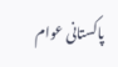پاکستانی عوام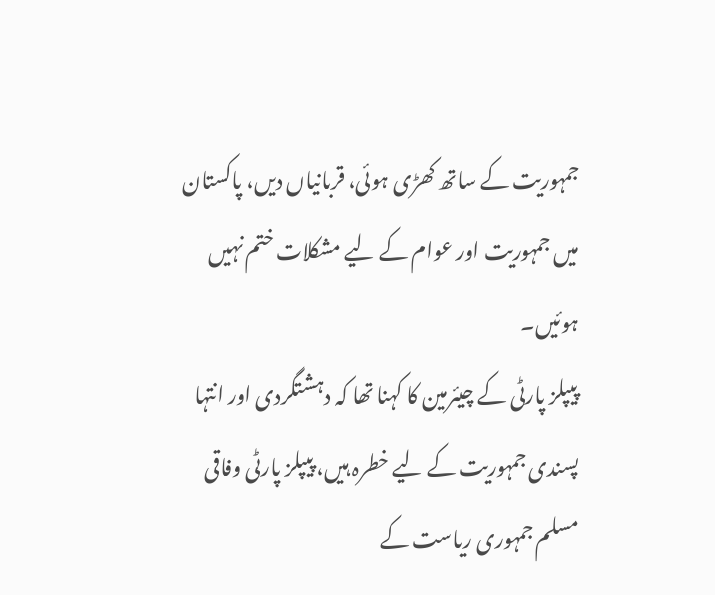جمہوریت کے ساتھ کھڑی ہوئی، قربانیاں دیں، پاکستان میں جمہوریت اور عوام کے لیے مشکلات ختم نہیں ہوئیں۔
پیپلز پارٹی کے چیئرمین کا کہنا تھا کہ دہشتگردی اور انتہا پسندی جمہوریت کے لیے خطرہ ہیں، پیپلز پارٹی وفاقی مسلم جمہوری ریاست کے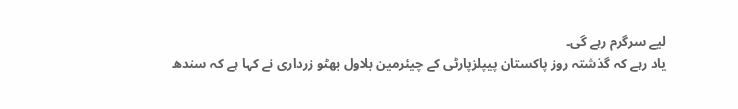لیے سرگرم رہے گی۔
یاد رہے کہ گذشتہ روز پاکستان پیپلزپارٹی کے چیئرمین بلاول بھٹو زرداری نے کہا ہے کہ سندھ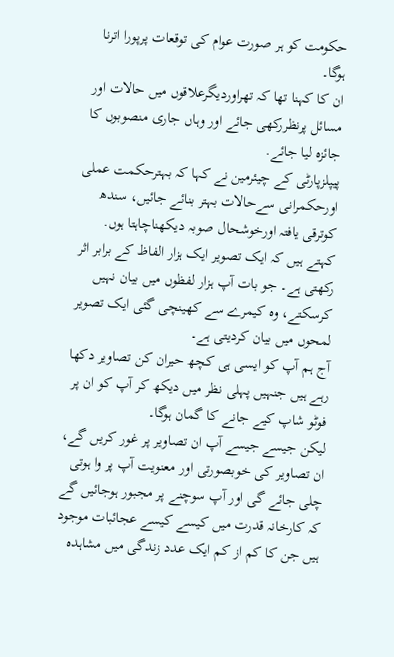حکومت کو ہر صورت عوام کی توقعات پرپورا اترنا ہوگا۔
ان کا کہنا تھا کہ تھراوردیگرعلاقوں میں حالات اور مسائل پرنظررکھی جائے اور وہاں جاری منصوبوں کا جائزہ لیا جائے.
پیپلزپارٹی کے چیئرمین نے کہا کہ بہترحکمت عملی اورحکمرانی سےحالات بہتر بنائے جائیں، سندھ کوترقی یافتہ اورخوشحال صوبہ دیکھناچاہتا ہوں.
کہتے ہیں کہ ایک تصویر ایک ہزار الفاظ کے برابر اثر رکھتی ہے۔ جو بات آپ ہزار لفظوں میں بیان نہیں کرسکتے، وہ کیمرے سے کھینچی گئی ایک تصویر لمحوں میں بیان کردیتی ہے۔
آج ہم آپ کو ایسی ہی کچھ حیران کن تصاویر دکھا رہے ہیں جنہیں پہلی نظر میں دیکھ کر آپ کو ان پر فوٹو شاپ کیے جانے کا گمان ہوگا۔
لیکن جیسے جیسے آپ ان تصاویر پر غور کریں گے، ان تصاویر کی خوبصورتی اور معنویت آپ پر وا ہوتی چلی جائے گی اور آپ سوچنے پر مجبور ہوجائیں گے کہ کارخانہ قدرت میں کیسے کیسے عجائبات موجود ہیں جن کا کم از کم ایک عدد زندگی میں مشاہدہ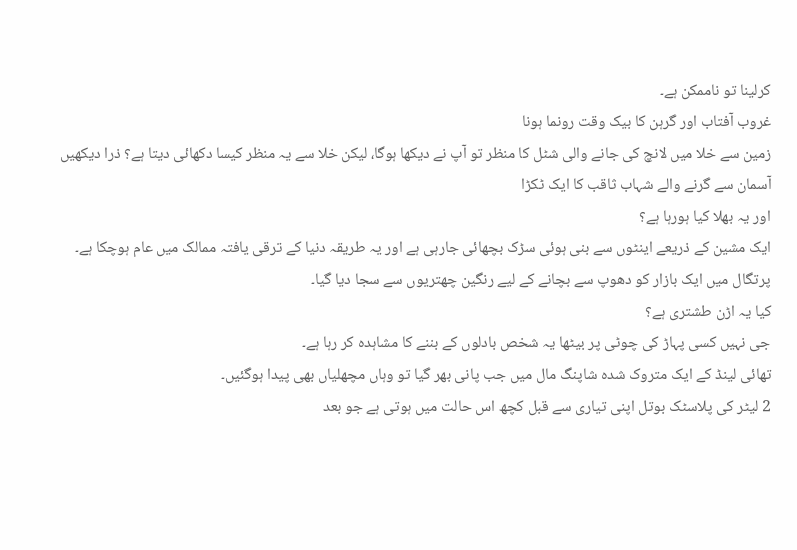کرلینا تو ناممکن ہے۔
غروب آفتاب اور گرہن کا بیک وقت رونما ہونا
زمین سے خلا میں لانچ کی جانے والی شٹل کا منظر تو آپ نے دیکھا ہوگا، لیکن خلا سے یہ منظر کیسا دکھائی دیتا ہے؟ ذرا دیکھیں
آسمان سے گرنے والے شہاب ثاقب کا ایک ٹکڑا
اور یہ بھلا کیا ہورہا ہے؟
ایک مشین کے ذریعے اینٹوں سے بنی ہوئی سڑک بچھائی جارہی ہے اور یہ طریقہ دنیا کے ترقی یافتہ ممالک میں عام ہوچکا ہے۔
پرتگال میں ایک بازار کو دھوپ سے بچانے کے لیے رنگین چھتریوں سے سجا دیا گیا۔
کیا یہ اڑن طشتری ہے؟
جی نہیں کسی پہاڑ کی چوٹی پر بیٹھا یہ شخص بادلوں کے بننے کا مشاہدہ کر رہا ہے۔
تھائی لینڈ کے ایک متروک شدہ شاپنگ مال میں جب پانی بھر گیا تو وہاں مچھلیاں بھی پیدا ہوگئیں۔
2 لیٹر کی پلاسٹک بوتل اپنی تیاری سے قبل کچھ اس حالت میں ہوتی ہے جو بعد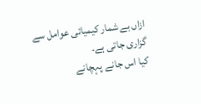ازاں بے شمار کیمیائی عوامل سے گزاری جاتی ہے۔
کیا اس جانے پہچانے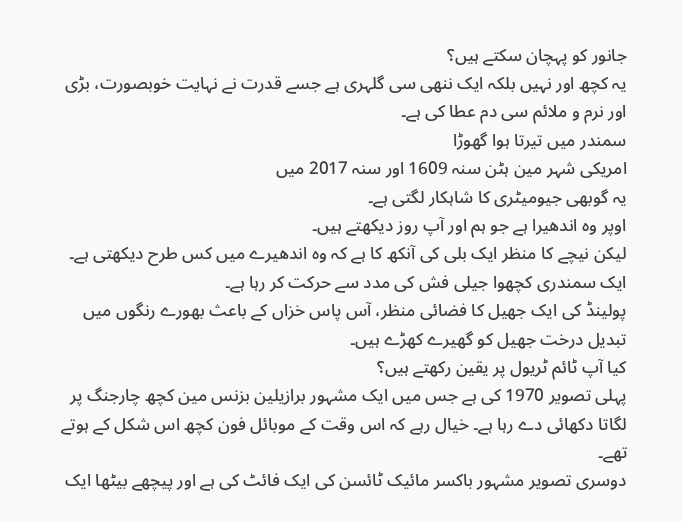جانور کو پہچان سکتے ہیں؟
یہ کچھ اور نہیں بلکہ ایک ننھی سی گلہری ہے جسے قدرت نے نہایت خوبصورت، بڑی اور نرم و ملائم سی دم عطا کی ہے۔
سمندر میں تیرتا ہوا گھوڑا
امریکی شہر مین ہٹن سنہ 1609 اور سنہ 2017 میں
یہ گوبھی جیومیٹری کا شاہکار لگتی ہے۔
اوپر وہ اندھیرا ہے جو ہم اور آپ روز دیکھتے ہیں۔
لیکن نیچے کا منظر ایک بلی کی آنکھ کا ہے کہ وہ اندھیرے میں کس طرح دیکھتی ہے۔
ایک سمندری کچھوا جیلی فش کی مدد سے حرکت کر رہا ہے۔
پولینڈ کی ایک جھیل کا فضائی منظر، آس پاس خزاں کے باعث بھورے رنگوں میں تبدیل درخت جھیل کو گھیرے کھڑے ہیں۔
کیا آپ ٹائم ٹریول پر یقین رکھتے ہیں؟
پہلی تصویر 1970 کی ہے جس میں ایک مشہور برازیلین بزنس مین کچھ چارجنگ پر لگاتا دکھائی دے رہا ہے۔ خیال رہے کہ اس وقت کے موبائل فون کچھ اس شکل کے ہوتے تھے۔
دوسری تصویر مشہور باکسر مائیک ٹائسن کی ایک فائٹ کی ہے اور پیچھے بیٹھا ایک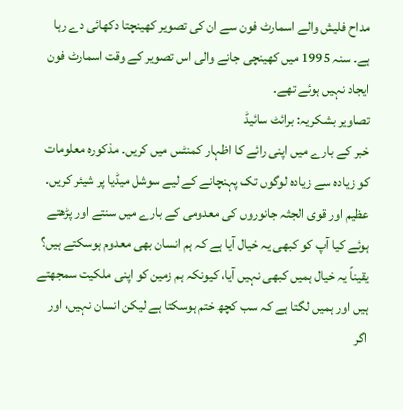مداح فلیش والے اسمارٹ فون سے ان کی تصویر کھینچتا دکھائی دے رہا ہے۔ سنہ 1995 میں کھینچی جانے والی اس تصویر کے وقت اسمارٹ فون ایجاد نہیں ہوئے تھے۔
تصاویر بشکریہ: برائٹ سائیڈ
خبر کے بارے میں اپنی رائے کا اظہار کمنٹس میں کریں۔ مذکورہ معلومات کو زیادہ سے زیادہ لوگوں تک پہنچانے کے لیے سوشل میڈیا پر شیئر کریں۔
عظیم اور قوی الجثہ جانوروں کی معدومی کے بارے میں سنتے اور پڑھتے ہوئے کیا آپ کو کبھی یہ خیال آیا ہے کہ ہم انسان بھی معدوم ہوسکتے ہیں؟
یقیناً یہ خیال ہمیں کبھی نہیں آیا، کیونکہ ہم زمین کو اپنی ملکیت سمجھتے ہیں اور ہمیں لگتا ہے کہ سب کچھ ختم ہوسکتا ہے لیکن انسان نہیں، اور اگر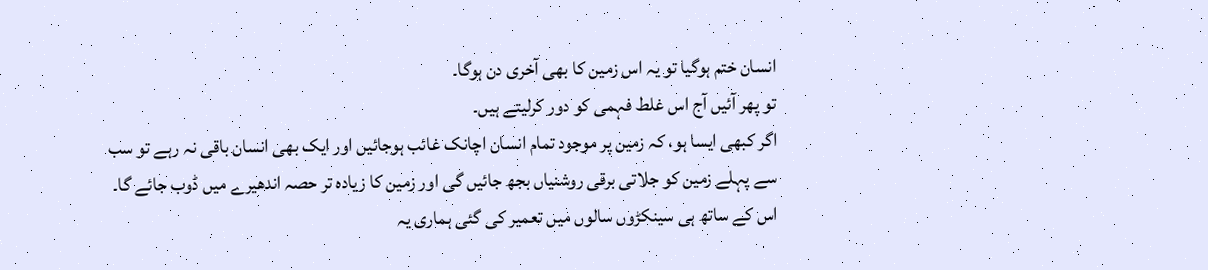انسان ختم ہوگیا تو یہ اس زمین کا بھی آخری دن ہوگا۔
تو پھر آئیں آج اس غلط فہمی کو دور کرلیتے ہیں۔
اگر کبھی ایسا ہو، کہ زمین پر موجود تمام انسان اچانک غائب ہوجائیں اور ایک بھی انسان باقی نہ رہے تو سب سے پہلے زمین کو جلاتی برقی روشنیاں بجھ جائیں گی اور زمین کا زیادہ تر حصہ اندھیرے میں ڈوب جائے گا۔
اس کے ساتھ ہی سینکڑوں سالوں میں تعمیر کی گئی ہماری یہ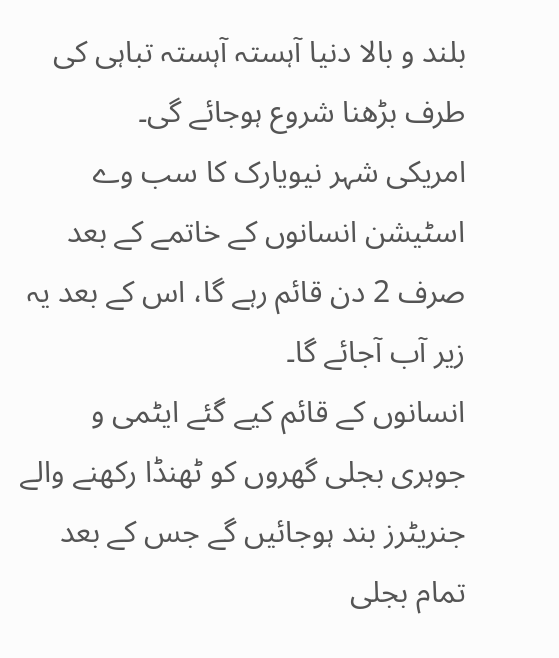بلند و بالا دنیا آہستہ آہستہ تباہی کی طرف بڑھنا شروع ہوجائے گی۔
امریکی شہر نیویارک کا سب وے اسٹیشن انسانوں کے خاتمے کے بعد صرف 2 دن قائم رہے گا، اس کے بعد یہ زیر آب آجائے گا۔
انسانوں کے قائم کیے گئے ایٹمی و جوہری بجلی گھروں کو ٹھنڈا رکھنے والے جنریٹرز بند ہوجائیں گے جس کے بعد تمام بجلی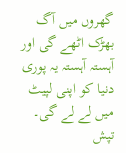گھروں میں آگ بھڑک اٹھے گی اور آہستہ آہستہ یہ پوری دنیا کو اپنی لپیٹ میں لے لے گی۔
تپش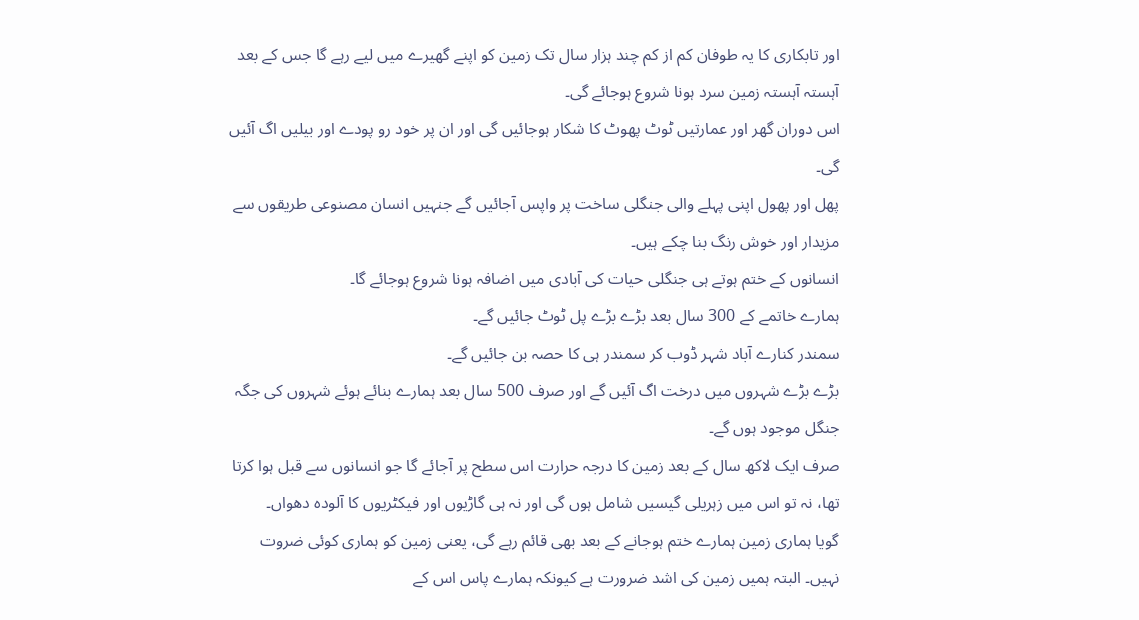اور تابکاری کا یہ طوفان کم از کم چند ہزار سال تک زمین کو اپنے گھیرے میں لیے رہے گا جس کے بعد آہستہ آہستہ زمین سرد ہونا شروع ہوجائے گی۔
اس دوران گھر اور عمارتیں ٹوٹ پھوٹ کا شکار ہوجائیں گی اور ان پر خود رو پودے اور بیلیں اگ آئیں گی۔
پھل اور پھول اپنی پہلے والی جنگلی ساخت پر واپس آجائیں گے جنہیں انسان مصنوعی طریقوں سے مزیدار اور خوش رنگ بنا چکے ہیں۔
انسانوں کے ختم ہوتے ہی جنگلی حیات کی آبادی میں اضافہ ہونا شروع ہوجائے گا۔
ہمارے خاتمے کے 300 سال بعد بڑے بڑے پل ٹوٹ جائیں گے۔
سمندر کنارے آباد شہر ڈوب کر سمندر ہی کا حصہ بن جائیں گے۔
بڑے بڑے شہروں میں درخت اگ آئیں گے اور صرف 500 سال بعد ہمارے بنائے ہوئے شہروں کی جگہ جنگل موجود ہوں گے۔
صرف ایک لاکھ سال کے بعد زمین کا درجہ حرارت اس سطح پر آجائے گا جو انسانوں سے قبل ہوا کرتا تھا، نہ تو اس میں زہریلی گیسیں شامل ہوں گی اور نہ ہی گاڑیوں اور فیکٹریوں کا آلودہ دھواں۔
گویا ہماری زمین ہمارے ختم ہوجانے کے بعد بھی قائم رہے گی، یعنی زمین کو ہماری کوئی ضروت نہیں۔ البتہ ہمیں زمین کی اشد ضرورت ہے کیونکہ ہمارے پاس اس کے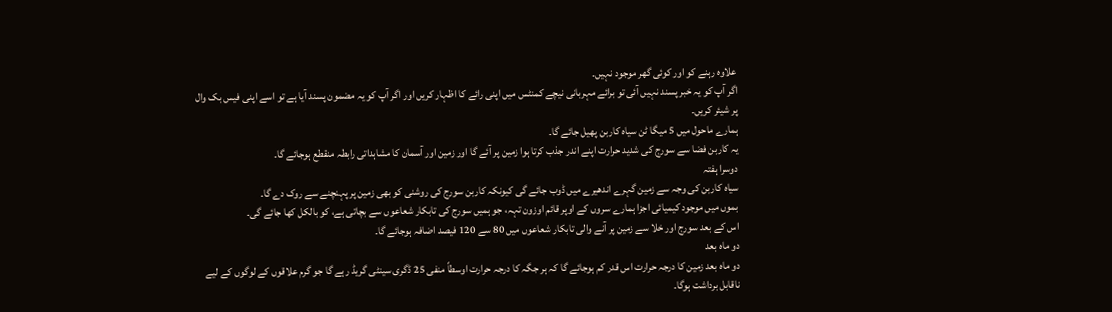علاوہ رہنے کو اور کوئی گھر موجود نہیں۔
اگر آپ کو یہ خبر پسند نہیں آئی تو برائے مہربانی نیچے کمنٹس میں اپنی رائے کا اظہار کریں اور اگر آپ کو یہ مضمون پسند آیا ہے تو اسے اپنی فیس بک وال پر شیئر کریں۔
ہمارے ماحول میں 5 میگا ٹن سیاہ کاربن پھیل جائے گا۔
یہ کاربن فضا سے سورج کی شدید حرارت اپنے اندر جذب کرتا ہوا زمین پر آئے گا اور زمین اور آسمان کا مشاہداتی رابطہ منقطع ہوجائے گا۔
دوسرا ہفتہ
سیاہ کاربن کی وجہ سے زمین گہرے اندھیرے میں ڈوب جائے گی کیونکہ کاربن سورج کی روشنی کو بھی زمین پر پہنچنے سے روک دے گا۔
بموں میں موجود کیمیائی اجزا ہمارے سروں کے اوپر قائم اوزون تہہ، جو ہمیں سورج کی تابکار شعاعوں سے بچاتی ہے، کو بالکل کھا جائے گی۔
اس کے بعد سورج اور خلا سے زمین پر آنے والی تابکار شعاعوں میں 80 سے 120 فیصد اضافہ ہوجائے گا۔
دو ماہ بعد
دو ماہ بعد زمین کا درجہ حرارت اس قدر کم ہوجائے گا کہ ہر جگہ کا درجہ حرارت اوسطاً منفی 25 ڈگری سینٹی گریڈ رہے گا جو گرم علاقوں کے لوگوں کے لیے ناقابل برداشت ہوگا۔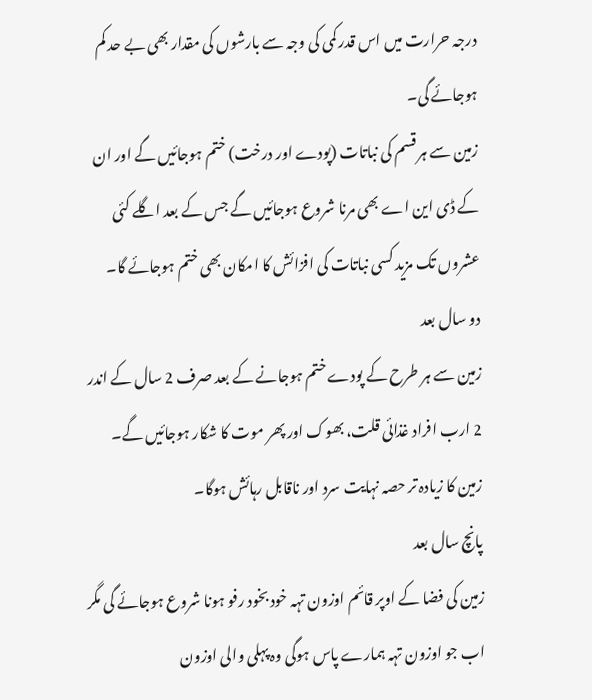درجہ حرارت میں اس قدر کمی کی وجہ سے بارشوں کی مقدار بھی بے حد کم ہوجائے گی۔
زمین سے ہر قسم کی نباتات (پودے اور درخت) ختم ہوجائیں گے اور ان کے ڈی این اے بھی مرنا شروع ہوجائیں گے جس کے بعد اگلے کئی عشروں تک مزید کسی نباتات کی افزائش کا امکان بھی ختم ہوجائے گا۔
دو سال بعد
زمین سے ہر طرح کے پودے ختم ہوجانے کے بعد صرف 2 سال کے اندر 2 ارب افراد غذائی قلت، بھوک اور پھر موت کا شکار ہوجائیں گے۔
زمین کا زیادہ تر حصہ نہایت سرد اور ناقابل رہائش ہوگا۔
پانچ سال بعد
زمین کی فضا کے اوپر قائم اوزون تہہ خود بخود رفو ہونا شروع ہوجائے گی مگر اب جو اوزون تہہ ہمارے پاس ہوگی وہ پہلی والی اوزون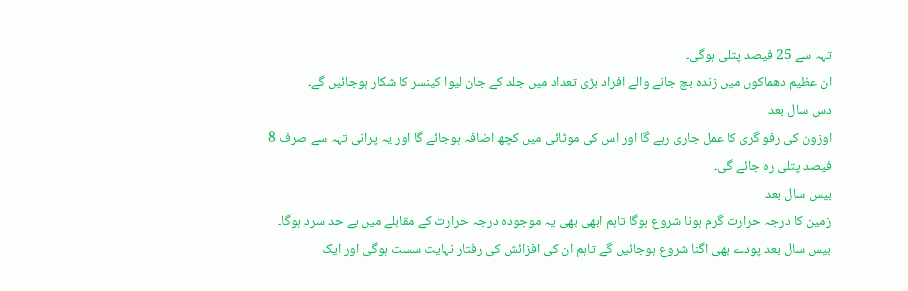تہہ سے 25 فیصد پتلی ہوگی۔
ان عظیم دھماکوں میں زندہ بچ جانے والے افراد بڑی تعداد میں جلد کے جان لیوا کینسر کا شکار ہوجائیں گے۔
دس سال بعد
اوزون کی رفو گری کا عمل جاری رہے گا اور اس کی موٹائی میں کچھ اضافہ ہوجائے گا اور یہ پرانی تہہ سے صرف 8 فیصد پتلی رہ جائے گی۔
بیس سال بعد
زمین کا درجہ حرارت گرم ہونا شروع ہوگا تاہم ابھی بھی یہ موجودہ درجہ حرارت کے مقابلے میں بے حد سرد ہوگا۔
بیس سال بعد پودے بھی اگنا شروع ہوجائیں گے تاہم ان کی افزائش کی رفتار نہایت سست ہوگی اور ایک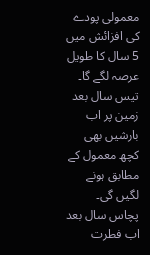معمولی پودے کی افزائش میں 5 سال کا طویل عرصہ لگے گا۔
تیس سال بعد
زمین پر اب بارشیں بھی کچھ معمول کے مطابق ہونے لگیں گی۔
پچاس سال بعد
اب فطرت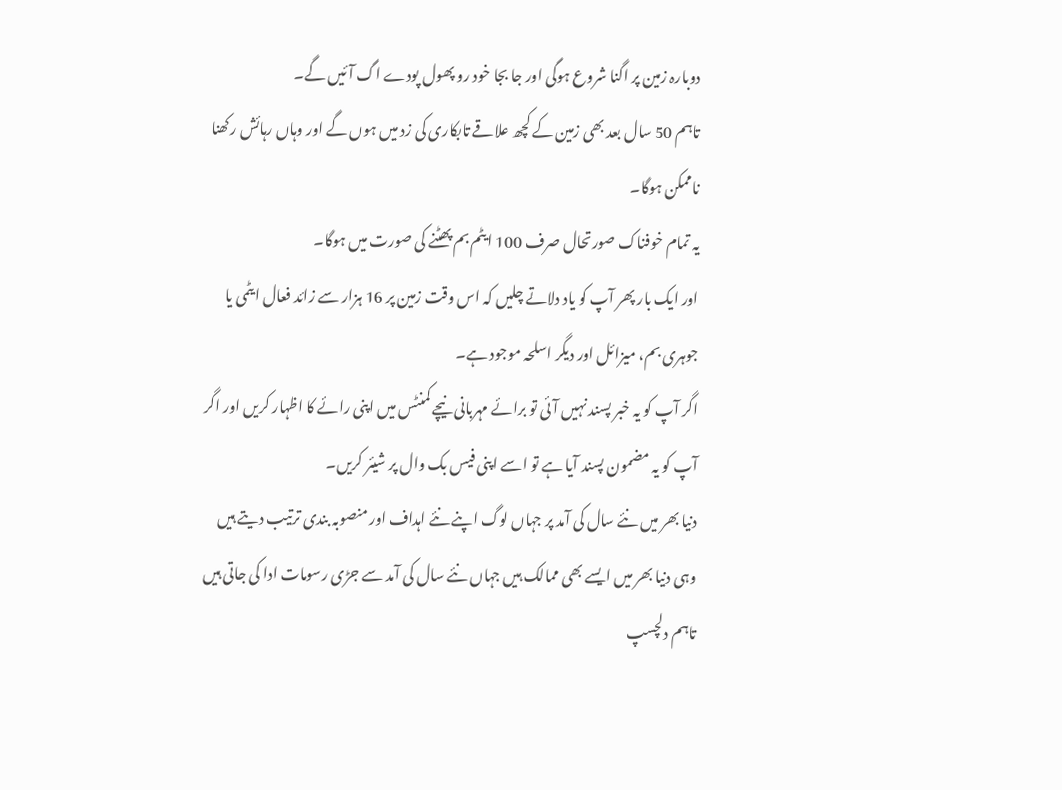دوبارہ زمین پر اگنا شروع ہوگی اور جا بجا خود رو پھول پودے اگ آئیں گے۔
تاہم 50 سال بعد بھی زمین کے کچھ علاقے تابکاری کی زد میں ہوں گے اور وہاں رہائش رکھنا ناممکن ہوگا۔
یہ تمام خوفناک صورتحال صرف 100 ایٹم بم پھٹنے کی صورت میں ہوگا۔
اور ایک بار پھر آپ کو یاد دلاتے چلیں کہ اس وقت زمین پر 16 ہزار سے زائد فعال ایٹمی یا جوہری بم، میزائل اور دیگر اسلحہ موجود ہے۔
اگر آپ کو یہ خبر پسند نہیں آئی تو برائے مہربانی نیچے کمنٹس میں اپنی رائے کا اظہار کریں اور اگر آپ کو یہ مضمون پسند آیا ہے تو اسے اپنی فیس بک وال پر شیئر کریں۔
دنیا بھر میں نئے سال کی آمد پر جہاں لوگ اپنے نئے اہداف اور منصوبہ بندی ترتیب دیتے ہیں وہی دنیا بھر میں ایسے بھی ممالک ہیں جہاں نئے سال کی آمد سے جڑی رسومات ادا کی جاتی ہیں تاہم دلچسپ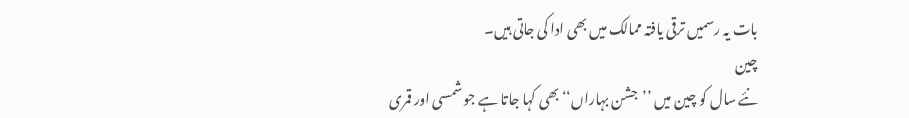بات یہ رسمیں ترقی یافتہ ممالک میں بھی ادا کی جاتی ہیں۔
چین
نئے سال کو چین میں ’’جشن بہاراں‘‘ بھی کہا جاتا ہے جو شمسی اور قمری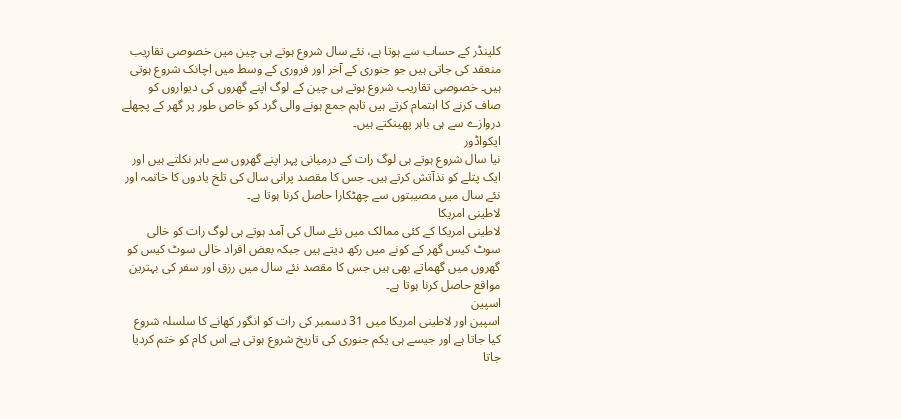کلینڈر کے حساب سے ہوتا ہے، نئے سال شروع ہوتے ہی چین میں خصوصی تقاریب منعقد کی جاتی ہیں جو جنوری کے آخر اور فروری کے وسط میں اچانک شروع ہوتی ہیں۔ خصوصی تقاریب شروع ہوتے ہی چین کے لوگ اپنے گھروں کی دیواروں کو صاف کرنے کا اہتمام کرتے ہیں تاہم جمع ہونے والی گرد کو خاص طور پر گھر کے پچھلے دروازے سے ہی باہر پھینکتے ہیں۔
ایکواڈور
نیا سال شروع ہوتے ہی لوگ رات کے درمیانی پہر اپنے گھروں سے باہر نکلتے ہیں اور ایک پتلے کو نذآتش کرتے ہیں۔ جس کا مقصد پرانی سال کی تلخ یادوں کا خاتمہ اور نئے سال میں مصیبتوں سے چھٹکارا حاصل کرنا ہوتا ہے۔
لاطینی امریکا
لاطینی امریکا کے کئی ممالک میں نئے سال کی آمد ہوتے ہی لوگ رات کو خالی سوٹ کیس گھر کے کونے میں رکھ دیتے ہیں جبکہ بعض افراد خالی سوٹ کیس کو گھروں میں گھماتے بھی ہیں جس کا مقصد نئے سال میں رزق اور سفر کی بہترین مواقع حاصل کرنا ہوتا ہے۔
اسپین
اسپین اور لاطینی امریکا میں 31 دسمبر کی رات کو انگور کھانے کا سلسلہ شروع کیا جاتا ہے اور جیسے ہی یکم جنوری کی تاریخ شروع ہوتی ہے اس کام کو ختم کردیا جاتا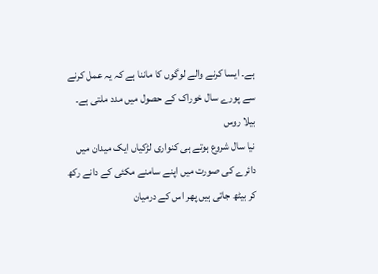ہے۔ ایسا کرنے والے لوگوں کا ماننا ہے کہ یہ عمل کرنے سے پورے سال خوراک کے حصول میں مدد ملتی ہے۔
بیلا روس
نیا سال شروع ہوتے ہی کنواری لڑکیاں ایک میدان میں دائرے کی صورت میں اپنے سامنے مکئی کے دانے رکھ کر بیٹھ جاتی ہیں پھر اس کے درمیان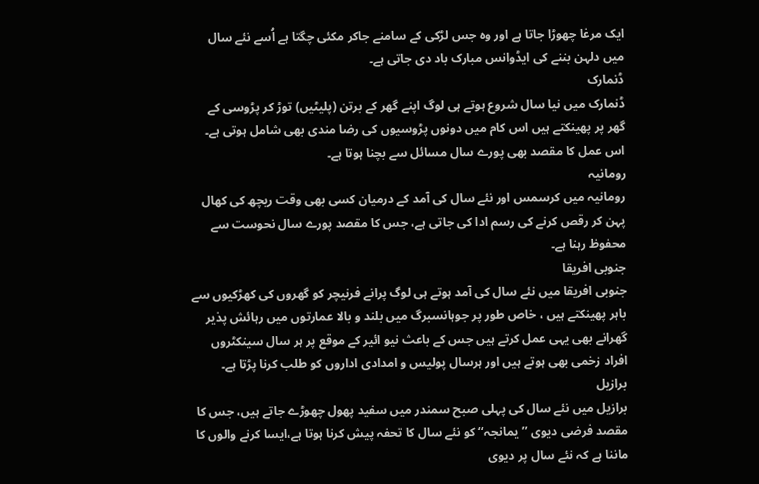ایک مرغا چھوڑا جاتا ہے اور وہ جس لڑکی کے سامنے جاکر مکئی چگتا ہے اُسے نئے سال میں دلہن بننے کی ایڈوانس مبارک باد دی جاتی ہے۔
ڈنمارک
ڈنمارک میں نیا سال شروع ہوتے ہی لوگ اپنے گھر کے برتن (پلیٹیں) توڑ کر پڑوسی کے گھر پر پھینکتے ہیں اس کام میں دونوں پڑوسیوں کی رضا مندی بھی شامل ہوتی ہے۔ اس عمل کا مقصد بھی پورے سال مسائل سے بچنا ہوتا ہے۔
رومانیہ
رومانیہ میں کرسمس اور نئے سال کی آمد کے درمیان کسی بھی وقت ریچھ کی کھال پہن کر رقص کرنے کی رسم ادا کی جاتی ہے، جس کا مقصد پورے سال نحوست سے محفوظ رہنا ہے۔
جنوبی افریقا
جنوبی افریقا میں نئے سال کی آمد ہوتے ہی لوگ پرانے فرنیچر کو گھروں کی کھڑکیوں سے باہر پھینکتے ہیں ، خاص طور پر جوہانسبرگ میں بلند و بالا عمارتوں میں رہائش پذیر گھرانے بھی یہی عمل کرتے ہیں جس کے باعث نیو ائیر کے موقع پر ہر سال سینکٹروں افراد زخمی بھی ہوتے ہیں اور ہرسال پولیس و امدادی اداروں کو طلب کرنا پڑتا ہے۔
برازیل
برازیل میں نئے سال کی پہلی صبح سمندر میں سفید پھول چھوڑے جاتے ہیں، جس کا مقصد فرضی دیوی ’’یمانجہ‘‘ کو نئے سال کا تحفہ پیش کرنا ہوتا ہے،ایسا کرنے والوں کا ماننا ہے کہ نئے سال پر دیوی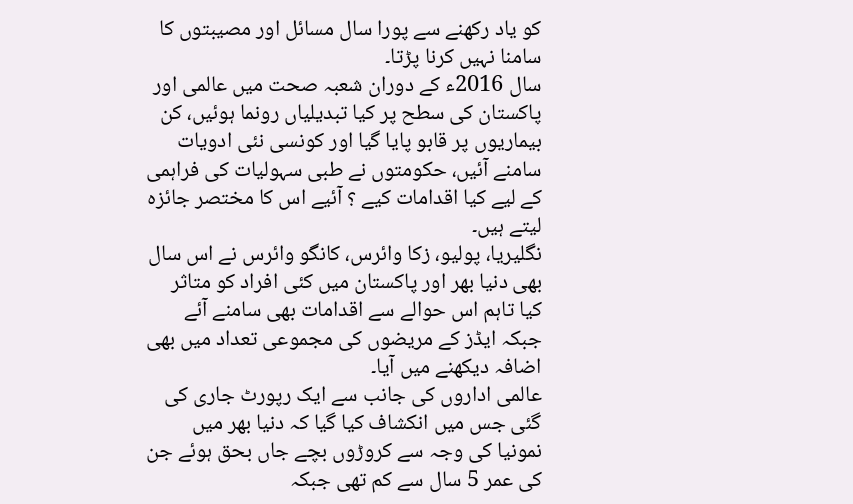کو یاد رکھنے سے پورا سال مسائل اور مصیبتوں کا سامنا نہیں کرنا پڑتا۔
سال 2016ء کے دوران شعبہ صحت میں عالمی اور پاکستان کی سطح پر کیا تبدیلیاں رونما ہوئیں، کن بیماریوں پر قابو پایا گیا اور کونسی نئی ادویات سامنے آئیں، حکومتوں نے طبی سہولیات کی فراہمی کے لیے کیا اقدامات کیے ؟ آئیے اس کا مختصر جائزہ لیتے ہیں۔
نگلیریا، پولیو، زکا وائرس، کانگو وائرس نے اس سال بھی دنیا بھر اور پاکستان میں کئی افراد کو متاثر کیا تاہم اس حوالے سے اقدامات بھی سامنے آئے جبکہ ایڈز کے مریضوں کی مجموعی تعداد میں بھی اضافہ دیکھنے میں آیا۔
عالمی اداروں کی جانب سے ایک رپورٹ جاری کی گئی جس میں انکشاف کیا گیا کہ دنیا بھر میں نمونیا کی وجہ سے کروڑوں بچے جاں بحق ہوئے جن کی عمر 5 سال سے کم تھی جبکہ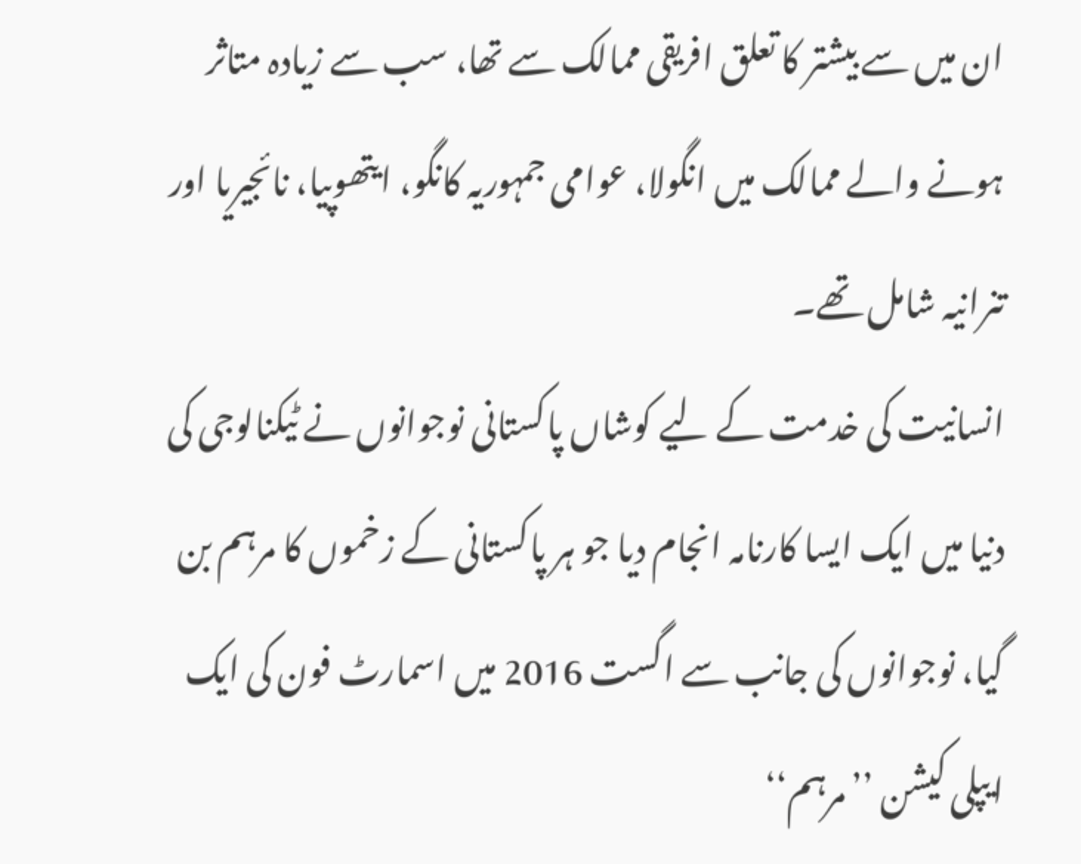ان میں سے بیشتر کا تعلق افریقی ممالک سے تھا، سب سے زیادہ متاثر ہونے والے ممالک میں انگولا، عوامی جمہوریہ کانگو، ایتھوپیا، نائجیریا اور تنرانیہ شامل تھے۔
انسانیت کی خدمت کے لیے کوشاں پاکستانی نوجوانوں نے ٹیکنالوجی کی دنیا میں ایک ایسا کارنامہ انجام دیا جو ہر پاکستانی کے زخموں کا مرہم بن گیا، نوجوانوں کی جانب سے اگست 2016 میں اسمارٹ فون کی ایک ایپلی کیشن ’’مرہم‘‘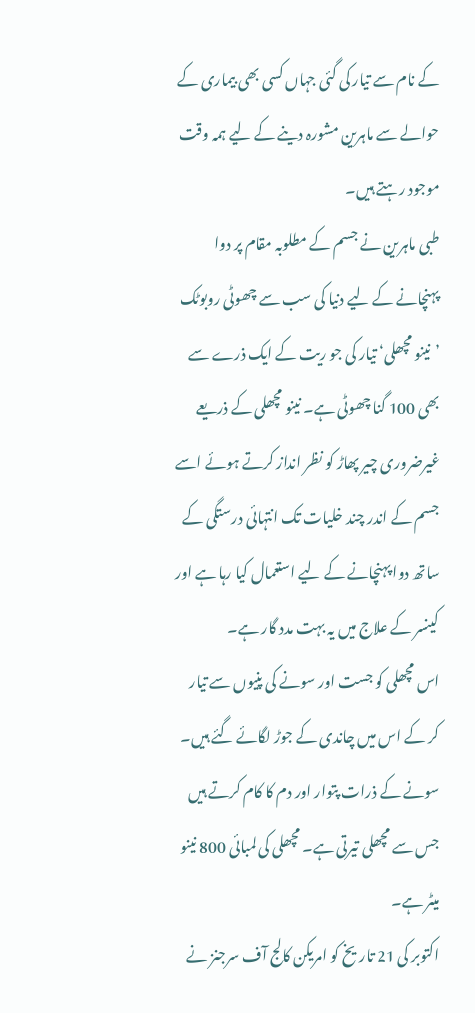کے نام سے تیار کی گئی جہاں کسی بھی بیماری کے حوالے سے ماہرین مشورہ دینے کے لیے ہمہ وقت موجود رہتے ہیں۔
طبی ماہرین نے جسم کے مطلوبہ مقام پر دوا پہنچانے کے لیے دنیا کی سب سے چھوٹی روبوٹک ’نینو مچھلی‘ تیار کی جو ریت کے ایک ذرے سے بھی 100 گنا چھوٹی ہے۔ نینو مچھلی کے ذریعے غیرضروری چیر پھاڑ کو نظر انداز کرتے ہوئے اسے جسم کے اندر چند خلیات تک انتہائی درستگی کے ساتھ دوا پہنچانے کے لیے استعمال کیا رہا ہے اور کینسر کے علاج میں یہ بہت مدد گار ہے۔
اس مچھلی کو جست اور سونے کی پنیوں سے تیار کر کے اس میں چاندی کے جوڑ لگائے گئے ہیں۔ سونے کے ذرات پتوار اور دم کا کام کرتے ہیں جس سے مچھلی تیرتی ہے۔ مچھلی کی لمبائی 800 نینو میٹر ہے۔
اکتوبر کی 21 تاریخ کو امریکن کالج آف سرجنز نے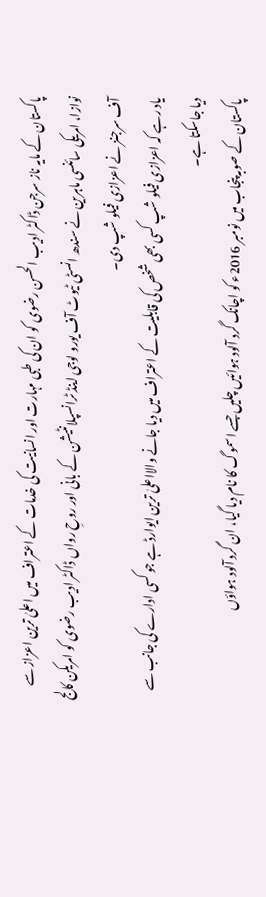پاکستان کے مایہ ناز سرجن ڈاکٹر ادیب الحسن رضوی کو ان کی طبی مہارت اور انسانیت کی خدمات کے اعتراف میں اعلیٰ ترین اعزاز سے نوازا، امریکی سائنسی ماہرین نے سندھ انسٹی ٹیوٹ آف یورو لوجی اینڈ ٹرانسپلانٹیشن کے بانی اور روحِ رواں ڈاکٹر ادیب رضوی کو امریکن کالج آف سرجنز نے اعزازی فیلو شپ دی۔
یاد رہے کہ اعزازی فیلو شپ کسی بھی شخص کی قابلیت کے اعتراف میں دیا جانے والااعلیٰ ترین ایوارڈ ہے جو کسی ادارے کی جانب سے دیا جاسکتا ہے۔
پاکستان کے صوبہ پنجاب میں نومبر 2016ء کو اچانک گرد آلود ہوائیں چلیں جسے اسموگ کا نام دیا گیا، ان گرد آلود ہواؤں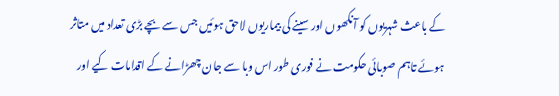کے باعث شہریوں کو آنکھوں اور سینے کی بیماریوں لاحق ہوئیں جس سے بچے بڑی تعداد میں متاثر ہوئے تاہم صوبائی حکومت نے فوری طور اس وبا سے جان چھڑانے کے اقدامات کیے اور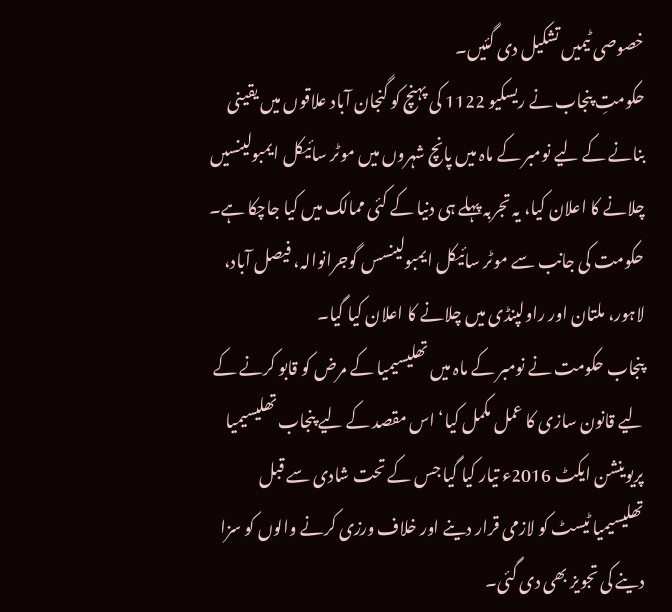خصوصی ٹیمیں تشکیل دی گئیں۔
حکومتِ پنجاب نے ریسکیو 1122 کی پہنچ کو گنجان آباد علاقوں میں یقینی بنانے کے لیے نومبر کے ماہ میں پانچ شہروں میں موٹر سائیکل ایمبولینسیں چلانے کا اعلان کیا، یہ تجربہ پہلے ہی دنیا کے کئی ممالک میں کیا جاچکا ہے۔ حکومت کی جانب سے موٹر سائیکل ایمبولینسس گوجرانوالہ، فیصل آباد، لاہور، ملتان اور راولپنڈی میں چلانے کا اعلان کیا گیا۔
پنجاب حکومت نے نومبر کے ماہ میں تھلیسیمیا کے مرض کو قابو کرنے کے لیے قانون سازی کا عمل مکمل کیا‘ اس مقصد کے لیے پنجاب تھلیسیمیا پریوینشن ایکٹ 2016ء تیار کیا گیا جس کے تحت شادی سے قبل تھلیسیمیا ٹیسٹ کو لازمی قرار دینے اور خلاف ورزی کرنے والوں کو سزا دینے کی تجویز بھی دی گئی۔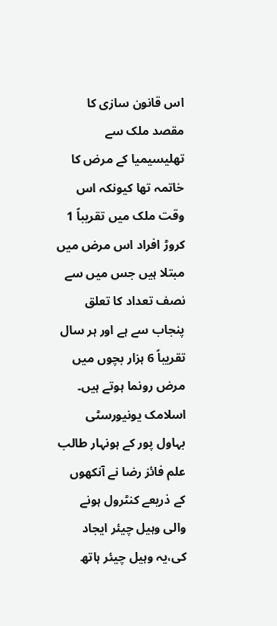اس قانون سازی کا مقصد ملک سے تھلیسیمیا کے مرض کا خاتمہ تھا کیونکہ اس وقت ملک میں تقریباً 1 کروڑ افراد اس مرض میں مبتلا ہیں جس میں سے نصف تعداد کا تعلق پنجاب سے ہے اور ہر سال تقریباً 6 ہزار بچوں میں مرض رونما ہوتے ہیں۔
اسلامک یونیورسٹی بہاول پور کے ہونہار طالب علم فائز رضا نے آنکھوں کے ذریعے کنٹرول ہونے والی وہیل چیئر ایجاد کی،یہ وہیل چیئر ہاتھ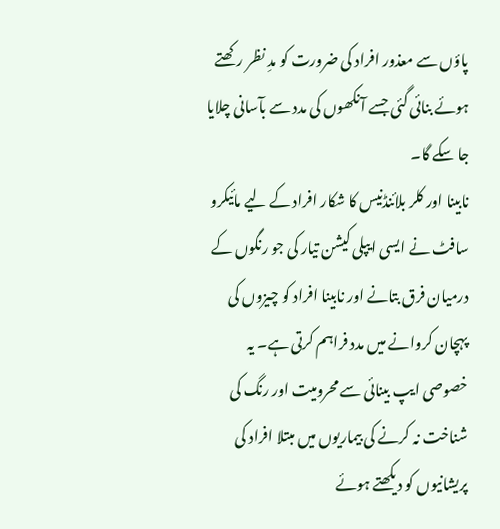پاؤں سے معذور افراد کی ضرورت کو مدِ نظر رکھتے ہوئے بنائی گئی جسے آنکھوں کی مدد سے بآسانی چلایا جا سکے گا۔
نابینا اور کلر بلائنڈنیس کا شکار افراد کے لیے مائیکرو سافٹ نے ایسی ایپلی کیشن تیار کی جو رنگوں کے درمیان فرق بتانے اور نابینا افراد کو چیزوں کی پہچان کروانے میں مدد فراہم کرتی ہے۔ یہ خصوصی ایپ بینائی سے محرومیت اور رنگ کی شناخت نہ کرنے کی بیماریوں میں مبتلا افراد کی پریشانیوں کو دیکھتے ہوئے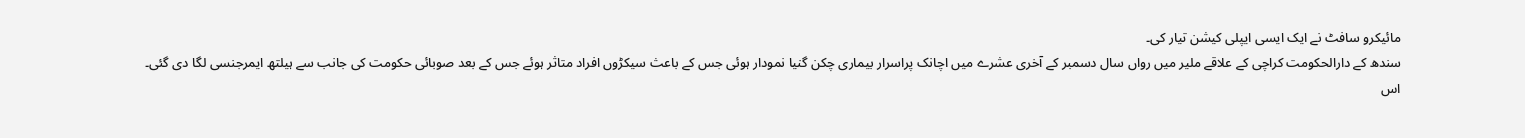مائیکرو سافٹ نے ایک ایسی ایپلی کیشن تیار کی۔
سندھ کے دارالحکومت کراچی کے علاقے ملیر میں رواں سال دسمبر کے آخری عشرے میں اچانک پراسرار بیماری چکن گنیا نمودار ہوئی جس کے باعث سیکڑوں افراد متاثر ہوئے جس کے بعد صوبائی حکومت کی جانب سے ہیلتھ ایمرجنسی لگا دی گئی۔
اس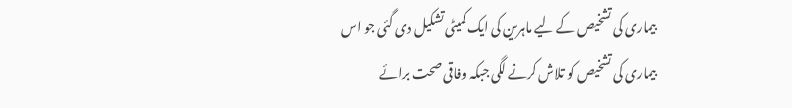بیماری کی تشخیص کے لیے ماہرین کی ایک کمیٹی تشکیل دی گئی جو اس بیماری کی تشخیص کو تلاش کرنے لگی جبکہ وفاقی صحت برائے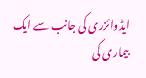ایڈوائزری کی جانب سے ایک بیماری کی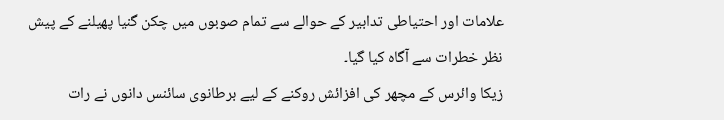علامات اور احتیاطی تدابیر کے حوالے سے تمام صوبوں میں چکن گنیا پھیلنے کے پیش نظر خطرات سے آگاہ کیا گیا۔
زیکا وائرس کے مچھر کی افزائش روکنے کے لیے برطانوی سائنس دانوں نے رات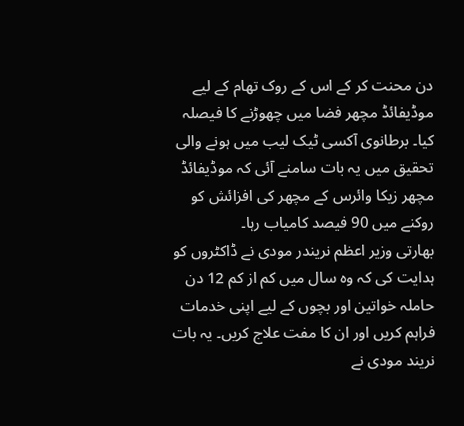دن محنت کر کے اس کے روک تھام کے لیے موڈیفائڈ مچھر فضا میں چھوڑنے کا فیصلہ کیا۔ برطانوی آکسی ٹیک لیب میں ہونے والی تحقیق میں یہ بات سامنے آئی کہ موڈیفائڈ مچھر زیکا وائرس کے مچھر کی افزائش کو روکنے میں 90 فیصد کامیاب رہا۔
بھارتی وزیر اعظم نریندر مودی نے ڈاکٹروں کو ہدایت کی کہ وہ سال میں کم از کم 12 دن حاملہ خواتین اور بچوں کے لیے اپنی خدمات فراہم کریں اور ان کا مفت علاج کریں۔ یہ بات نریند مودی نے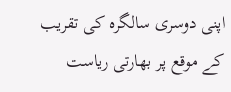اپنی دوسری سالگرہ کی تقریب کے موقع پر بھارتی ریاست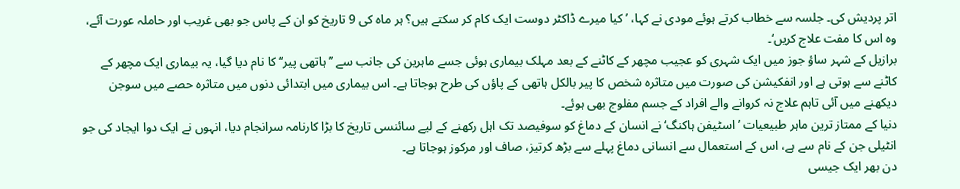اتر پردیش کی۔ جلسہ سے خطاب کرتے ہوئے مودی نے کہا، ’کیا میرے ڈاکٹر دوست ایک کام کر سکتے ہیں؟ ہر ماہ کی 9 تاریخ کو ان کے پاس جو بھی غریب اور حاملہ عورت آئے، وہ اس کا مفت علاج کریں‘۔
برازیل کے شہر ساؤ جوز میں ایک شہری کو عجیب مچھر کے کاٹنے کے بعد مہلک بیماری ہوئی جسے ماہرین کی جانب سے ’’ہاتھی پیر‘‘ کا نام دیا گیا، یہ بیماری ایک مچھر کے کاٹنے سے ہوتی ہے اور انفکیشن کی صورت میں متاثرہ شخص کا پیر بالکل ہاتھی کے پاؤں کی طرح ہوجاتا ہے۔ اس بیماری میں ابتدائی دنوں میں متاثرہ حصے میں سوجن دیکھنے میں آئی تاہم علاج نہ کروانے والے افراد کے جسم مفلوج بھی ہوئے۔
دنیا کے ممتاز ترین ماہر طبیعیات ’اسٹیفن ہاکنگ‘ نے انسان کے دماغ کو سوفیصد تک اہل رکھنے کے لیے سائنسی تاریخ کا بڑا کارنامہ سرانجام دیا، انہوں نے ایک دوا ایجاد کی جو انٹیلی جن کے نام سے ہے، اس کے استعمال سے انسانی دماغ پہلے سے بڑھ کرتیز، صاف اور مرکوز ہوجاتا ہے۔
دن بھر ایک جیسی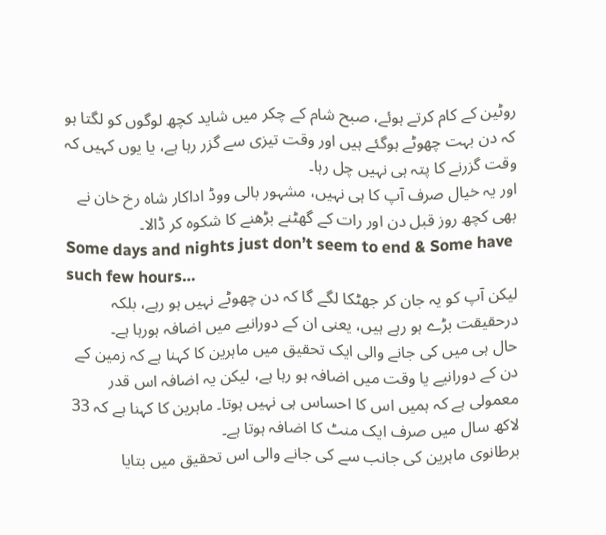روٹین کے کام کرتے ہوئے، صبح شام کے چکر میں شاید کچھ لوگوں کو لگتا ہو کہ دن بہت چھوٹے ہوگئے ہیں اور وقت تیزی سے گزر رہا ہے، یا یوں کہیں کہ وقت گزرنے کا پتہ ہی نہیں چل رہا۔
اور یہ خیال صرف آپ کا ہی نہیں، مشہور بالی ووڈ اداکار شاہ رخ خان نے بھی کچھ روز قبل دن اور رات کے گھٹنے بڑھنے کا شکوہ کر ڈالا۔
Some days and nights just don’t seem to end & Some have such few hours…
لیکن آپ کو یہ جان کر جھٹکا لگے گا کہ دن چھوٹے نہیں ہو رہے، بلکہ درحقیقت بڑے ہو رہے ہیں، یعنی ان کے دورانیے میں اضافہ ہورہا ہے۔
حال ہی میں کی جانے والی ایک تحقیق میں ماہرین کا کہنا ہے کہ زمین کے دن کے دورانیے یا وقت میں اضافہ ہو رہا ہے، لیکن یہ اضافہ اس قدر معمولی ہے کہ ہمیں اس کا احساس ہی نہیں ہوتا۔ ماہرین کا کہنا ہے کہ 33 لاکھ سال میں صرف ایک منٹ کا اضافہ ہوتا ہے۔
برطانوی ماہرین کی جانب سے کی جانے والی اس تحقیق میں بتایا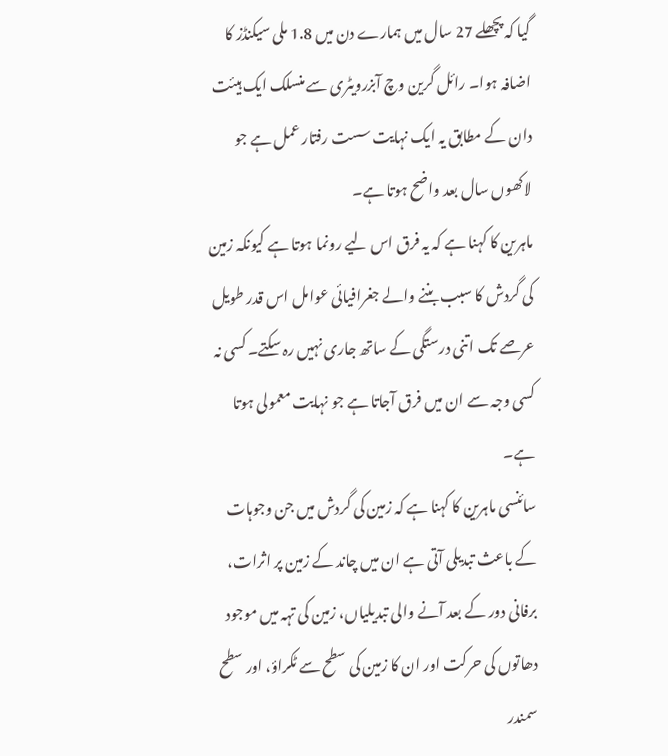گیا کہ پچھلے 27 سال میں ہمارے دن میں 1.8 ملی سیکنڈز کا اضافہ ہوا۔ رائل گرین وچ آبزرویٹری سے منسلک ایک ہیئت دان کے مطابق یہ ایک نہایت سست رفتار عمل ہے جو لاکھوں سال بعد واضح ہوتا ہے۔
ماہرین کا کہنا ہے کہ یہ فرق اس لیے رونما ہوتا ہے کیونکہ زمین کی گردش کا سبب بننے والے جغرافیائی عوامل اس قدر طویل عرصے تک اتنی درستگی کے ساتھ جاری نہیں رہ سکتے۔ کسی نہ کسی وجہ سے ان میں فرق آجاتا ہے جو نہایت معمولی ہوتا ہے۔
سائنسی ماہرین کا کہنا ہے کہ زمین کی گردش میں جن وجوہات کے باعث تبدیلی آتی ہے ان میں چاند کے زمین پر اثرات، برفانی دور کے بعد آنے والی تبدیلیاں، زمین کی تہہ میں موجود دھاتوں کی حرکت اور ان کا زمین کی سطح سے ٹکراؤ، اور سطح سمندر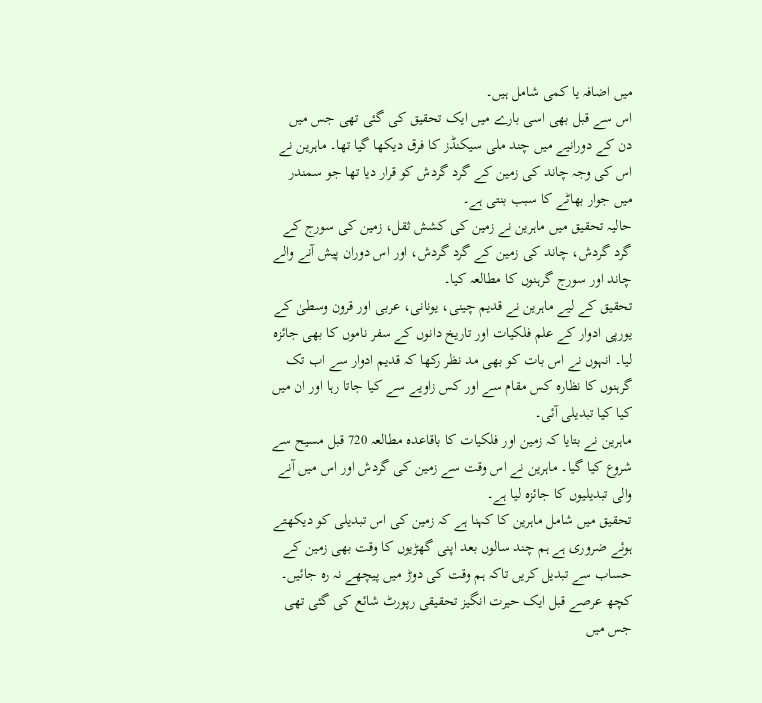میں اضافہ یا کمی شامل ہیں۔
اس سے قبل بھی اسی بارے میں ایک تحقیق کی گئی تھی جس میں دن کے دورانیے میں چند ملی سیکنڈز کا فرق دیکھا گیا تھا۔ ماہرین نے اس کی وجہ چاند کی زمین کے گرد گردش کو قرار دیا تھا جو سمندر میں جوار بھاٹے کا سبب بنتی ہے۔
حالیہ تحقیق میں ماہرین نے زمین کی کشش ثقل، زمین کی سورج کے گرد گردش، چاند کی زمین کے گرد گردش، اور اس دوران پیش آنے والے چاند اور سورج گرہنوں کا مطالعہ کیا۔
تحقیق کے لیے ماہرین نے قدیم چینی، یونانی، عربی اور قرون وسطیٰ کے یورپی ادوار کے علم فلکیات اور تاریخ دانوں کے سفر ناموں کا بھی جائزہ لیا۔ انہوں نے اس بات کو بھی مد نظر رکھا کہ قدیم ادوار سے اب تک گرہنوں کا نظارہ کس مقام سے اور کس زاویے سے کیا جاتا رہا اور ان میں کیا کیا تبدیلی آئی۔
ماہرین نے بتایا کہ زمین اور فلکیات کا باقاعدہ مطالعہ 720 قبل مسیح سے شروع کیا گیا۔ ماہرین نے اس وقت سے زمین کی گردش اور اس میں آنے والی تبدیلیوں کا جائزہ لیا ہے۔
تحقیق میں شامل ماہرین کا کہنا ہے کہ زمین کی اس تبدیلی کو دیکھتے ہوئے ضروری ہے ہم چند سالوں بعد اپنی گھڑیوں کا وقت بھی زمین کے حساب سے تبدیل کریں تاکہ ہم وقت کی دوڑ میں پیچھے نہ رہ جائیں۔
کچھ عرصے قبل ایک حیرت انگیز تحقیقی رپورٹ شائع کی گئی تھی جس میں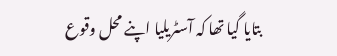بتایا گیا تھا کہ آسٹریلیا اپنے محل وقوع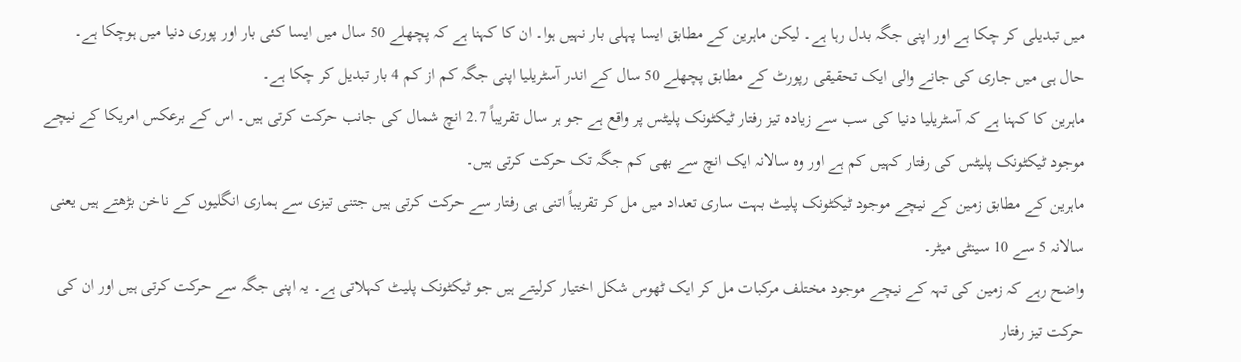میں تبدیلی کر چکا ہے اور اپنی جگہ بدل رہا ہے۔ لیکن ماہرین کے مطابق ایسا پہلی بار نہیں ہوا۔ ان کا کہنا ہے کہ پچھلے 50 سال میں ایسا کئی بار اور پوری دنیا میں ہوچکا ہے۔
حال ہی میں جاری کی جانے والی ایک تحقیقی رپورٹ کے مطابق پچھلے 50 سال کے اندر آسٹریلیا اپنی جگہ کم از کم 4 بار تبدیل کر چکا ہے۔
ماہرین کا کہنا ہے کہ آسٹریلیا دنیا کی سب سے زیادہ تیز رفتار ٹیکٹونک پلیٹس پر واقع ہے جو ہر سال تقریباً 2.7 انچ شمال کی جانب حرکت کرتی ہیں۔ اس کے برعکس امریکا کے نیچے موجود ٹیکٹونک پلیٹس کی رفتار کہیں کم ہے اور وہ سالانہ ایک انچ سے بھی کم جگہ تک حرکت کرتی ہیں۔
ماہرین کے مطابق زمین کے نیچے موجود ٹیکٹونک پلیٹ بہت ساری تعداد میں مل کر تقریباً اتنی ہی رفتار سے حرکت کرتی ہیں جتنی تیزی سے ہماری انگلیوں کے ناخن بڑھتے ہیں یعنی سالانہ 5 سے 10 سینٹی میٹر۔
واضح رہے کہ زمین کی تہہ کے نیچے موجود مختلف مرکبات مل کر ایک ٹھوس شکل اختیار کرلیتے ہیں جو ٹیکٹونک پلیٹ کہلاتی ہے۔ یہ اپنی جگہ سے حرکت کرتی ہیں اور ان کی حرکت تیز رفتار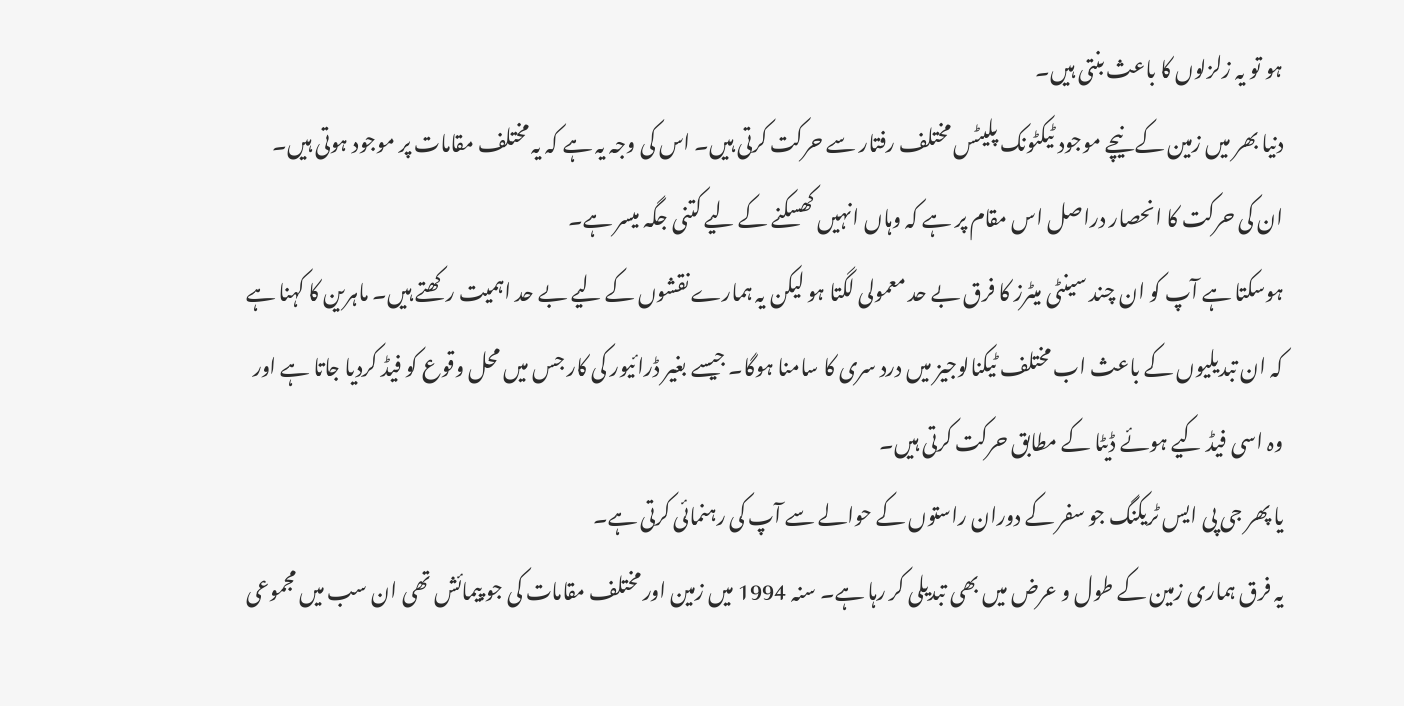ہو تو یہ زلزلوں کا باعث بنتی ہیں۔
دنیا بھر میں زمین کے نیچے موجود ٹیکٹونک پلیٹس مختلف رفتار سے حرکت کرتی ہیں۔ اس کی وجہ یہ ہے کہ یہ مختلف مقامات پر موجود ہوتی ہیں۔ ان کی حرکت کا انحصار دراصل اس مقام پر ہے کہ وہاں انہیں کھسکنے کے لیے کتنی جگہ میسر ہے۔
ہوسکتا ہے آپ کو ان چند سینٹی میٹرز کا فرق بے حد معمولی لگتا ہو لیکن یہ ہمارے نقشوں کے لیے بے حد اہمیت رکھتے ہیں۔ ماہرین کا کہنا ہے کہ ان تبدیلیوں کے باعث اب مختلف ٹیکنالوجیز میں درد سری کا سامنا ہوگا۔ جیسے بغیر ڈرائیور کی کار جس میں محل وقوع کو فیڈ کردیا جاتا ہے اور وہ اسی فیڈ کیے ہوئے ڈیٹا کے مطابق حرکت کرتی ہیں۔
یا پھر جی پی ایس ٹریکنگ جو سفر کے دوران راستوں کے حوالے سے آپ کی رہنمائی کرتی ہے۔
یہ فرق ہماری زمین کے طول و عرض میں بھی تبدیلی کر رہا ہے۔ سنہ 1994 میں زمین اور مختلف مقامات کی جو پیمائش تھی ان سب میں مجموعی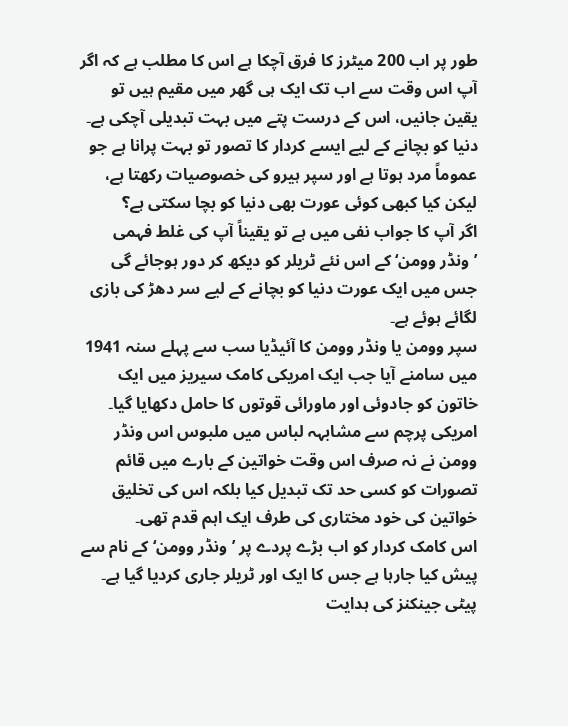طور پر اب 200 میٹرز کا فرق آچکا ہے اس کا مطلب ہے کہ اگر آپ اس وقت سے اب تک ایک ہی گھر میں مقیم ہیں تو یقین جانیں، اس کے درست پتے میں بہت تبدیلی آچکی ہے۔
دنیا کو بچانے کے لیے ایسے کردار کا تصور تو بہت پرانا ہے جو عموماً مرد ہوتا ہے اور سپر ہیرو کی خصوصیات رکھتا ہے، لیکن کیا کبھی کوئی عورت بھی دنیا کو بچا سکتی ہے؟
اگر آپ کا جواب نفی میں ہے تو یقیناً آپ کی غلط فہمی ’ونڈر وومن‘ کے اس نئے ٹریلر کو دیکھ کر دور ہوجائے گی جس میں ایک عورت دنیا کو بچانے کے لیے سر دھڑ کی بازی لگائے ہوئے ہے۔
سپر وومن یا ونڈر وومن کا آئیڈیا سب سے پہلے سنہ 1941 میں سامنے آیا جب ایک امریکی کامک سیریز میں ایک خاتون کو جادوئی اور ماورائی قوتوں کا حامل دکھایا گیا۔
امریکی پرچم سے مشابہہ لباس میں ملبوس اس ونڈر وومن نے نہ صرف اس وقت خواتین کے بارے میں قائم تصورات کو کسی حد تک تبدیل کیا بلکہ اس کی تخلیق خواتین کی خود مختاری کی طرف ایک اہم قدم تھی۔
اس کامک کردار کو اب بڑے پردے پر ’ونڈر وومن‘ کے نام سے پیش کیا جارہا ہے جس کا ایک اور ٹریلر جاری کردیا گیا ہے۔
پیٹی جینکنز کی ہدایت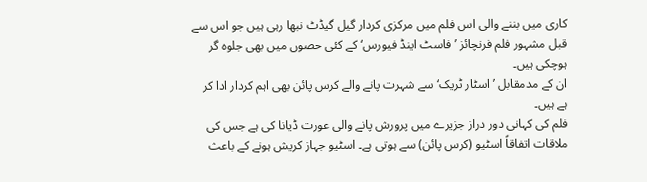کاری میں بننے والی اس فلم میں مرکزی کردار گیل گیڈٹ نبھا رہی ہیں جو اس سے قبل مشہور فلم فرنچائز ’فاسٹ اینڈ فیورس‘ کے کئی حصوں میں بھی جلوہ گر ہوچکی ہیں۔
ان کے مدمقابل ’اسٹار ٹریک‘ سے شہرت پانے والے کرس پائن بھی اہم کردار ادا کر ہے ہیں۔
فلم کی کہانی دور دراز جزیرے میں پرورش پانے والی عورت ڈیانا کی ہے جس کی ملاقات اتفاقاً اسٹیو (کرس پائن) سے ہوتی ہے۔ اسٹیو جہاز کریش ہونے کے باعث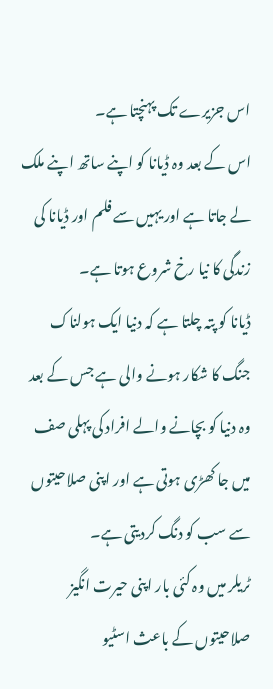اس جزیرے تک پہنچتا ہے۔
اس کے بعد وہ ڈیانا کو اپنے ساتھ اپنے ملک لے جاتا ہے اور یہیں سے فلم اور ڈیانا کی زندگی کا نیا رخ شروع ہوتا ہے۔
ڈیانا کو پتہ چلتا ہے کہ دنیا ایک ہولناک جنگ کا شکار ہونے والی ہے جس کے بعد وہ دنیا کو بچانے والے افراد کی پہلی صف میں جا کھڑی ہوتی ہے اور اپنی صلاحیتوں سے سب کو دنگ کردیتی ہے۔
ٹریلر میں وہ کئی بار اپنی حیرت انگیز صلاحیتوں کے باعث اسٹیو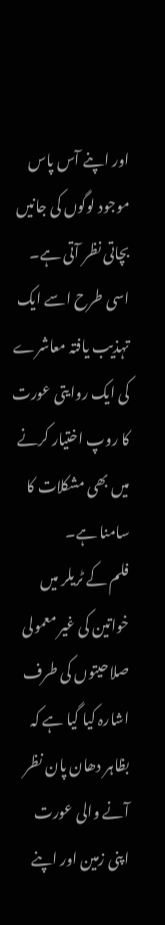اور اپنے آس پاس موجود لوگوں کی جانیں بچاتی نظر آتی ہے۔
اسی طرح اسے ایک تہذیب یافتہ معاشرے کی ایک روایتی عورت کا روپ اختیار کرنے میں بھی مشکلات کا سامنا ہے۔
فلم کے ٹریلر میں خواتین کی غیر معمولی صلاحیتوں کی طرف اشارہ کیا گیا ہے کہ بظاہر دھان پان نظر آنے والی عورت اپنی زمین اور اپنے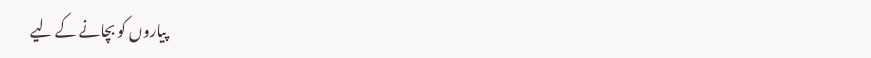پیاروں کو بچانے کے لیے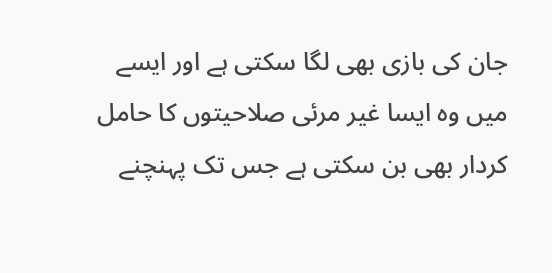جان کی بازی بھی لگا سکتی ہے اور ایسے میں وہ ایسا غیر مرئی صلاحیتوں کا حامل کردار بھی بن سکتی ہے جس تک پہنچنے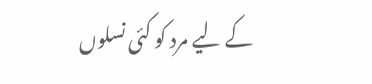کے لیے مرد کو کئی نسلوں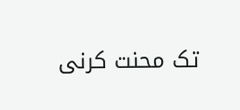تک محنت کرنی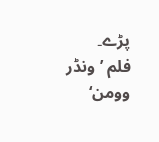پڑے۔
فلم ’ونڈر وومن‘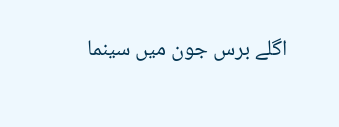اگلے برس جون میں سینما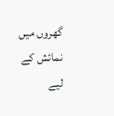گھروں میں نمائش کے لیے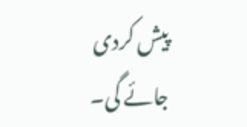پیش کردی جائے گی۔